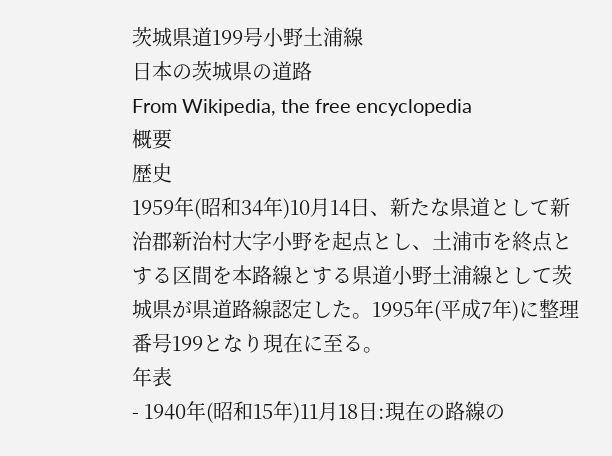茨城県道199号小野土浦線
日本の茨城県の道路
From Wikipedia, the free encyclopedia
概要
歴史
1959年(昭和34年)10月14日、新たな県道として新治郡新治村大字小野を起点とし、土浦市を終点とする区間を本路線とする県道小野土浦線として茨城県が県道路線認定した。1995年(平成7年)に整理番号199となり現在に至る。
年表
- 1940年(昭和15年)11月18日:現在の路線の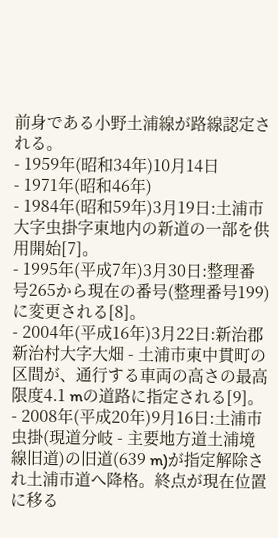前身である小野土浦線が路線認定される。
- 1959年(昭和34年)10月14日
- 1971年(昭和46年)
- 1984年(昭和59年)3月19日:土浦市大字虫掛字東地内の新道の一部を供用開始[7]。
- 1995年(平成7年)3月30日:整理番号265から現在の番号(整理番号199)に変更される[8]。
- 2004年(平成16年)3月22日:新治郡新治村大字大畑 - 土浦市東中貫町の区間が、通行する車両の高さの最高限度4.1 mの道路に指定される[9]。
- 2008年(平成20年)9月16日:土浦市虫掛(現道分岐 - 主要地方道土浦境線旧道)の旧道(639 m)が指定解除され土浦市道へ降格。終点が現在位置に移る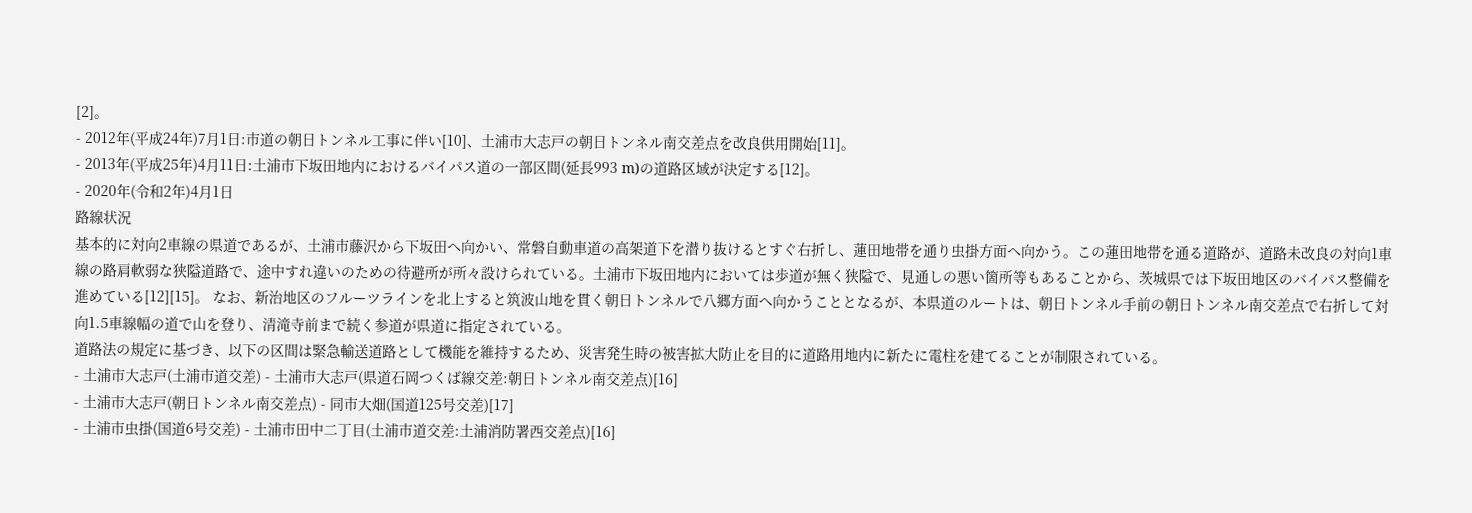[2]。
- 2012年(平成24年)7月1日:市道の朝日トンネル工事に伴い[10]、土浦市大志戸の朝日トンネル南交差点を改良供用開始[11]。
- 2013年(平成25年)4月11日:土浦市下坂田地内におけるバイパス道の一部区間(延長993 m)の道路区域が決定する[12]。
- 2020年(令和2年)4月1日
路線状況
基本的に対向2車線の県道であるが、土浦市藤沢から下坂田へ向かい、常磐自動車道の高架道下を潜り抜けるとすぐ右折し、蓮田地帯を通り虫掛方面へ向かう。この蓮田地帯を通る道路が、道路未改良の対向1車線の路肩軟弱な狭隘道路で、途中すれ違いのための待避所が所々設けられている。土浦市下坂田地内においては歩道が無く狭隘で、見通しの悪い箇所等もあることから、茨城県では下坂田地区のバイパス整備を進めている[12][15]。 なお、新治地区のフルーツラインを北上すると筑波山地を貫く朝日トンネルで八郷方面へ向かうこととなるが、本県道のルートは、朝日トンネル手前の朝日トンネル南交差点で右折して対向1.5車線幅の道で山を登り、清滝寺前まで続く参道が県道に指定されている。
道路法の規定に基づき、以下の区間は緊急輸送道路として機能を維持するため、災害発生時の被害拡大防止を目的に道路用地内に新たに電柱を建てることが制限されている。
- 土浦市大志戸(土浦市道交差) - 土浦市大志戸(県道石岡つくば線交差:朝日トンネル南交差点)[16]
- 土浦市大志戸(朝日トンネル南交差点) - 同市大畑(国道125号交差)[17]
- 土浦市虫掛(国道6号交差) - 土浦市田中二丁目(土浦市道交差:土浦消防署西交差点)[16]